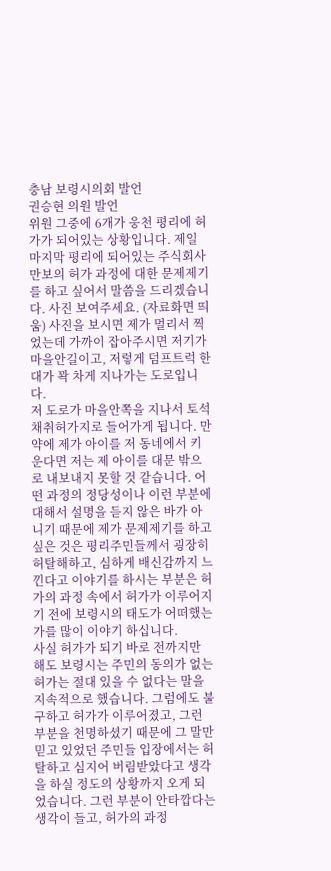충남 보령시의회 발언
권승현 의원 발언
위원 그중에 6개가 웅천 평리에 허가가 되어있는 상황입니다. 제일 마지막 평리에 되어있는 주식회사 만보의 허가 과정에 대한 문제제기를 하고 싶어서 말씀을 드리겠습니다. 사진 보여주세요. (자료화면 띄움) 사진을 보시면 제가 멀리서 찍었는데 가까이 잡아주시면 저기가 마을안길이고, 저렇게 덤프트럭 한대가 꽉 차게 지나가는 도로입니다.
저 도로가 마을안쪽을 지나서 토석채취허가지로 들어가게 됩니다. 만약에 제가 아이를 저 동네에서 키운다면 저는 제 아이를 대문 밖으로 내보내지 못할 것 같습니다. 어떤 과정의 정당성이나 이런 부분에 대해서 설명을 듣지 않은 바가 아니기 때문에 제가 문제제기를 하고 싶은 것은 평리주민들께서 굉장히 허탈해하고, 심하게 배신감까지 느낀다고 이야기를 하시는 부분은 허가의 과정 속에서 허가가 이루어지기 전에 보령시의 태도가 어떠했는가를 많이 이야기 하십니다.
사실 허가가 되기 바로 전까지만 해도 보령시는 주민의 동의가 없는 허가는 절대 있을 수 없다는 말을 지속적으로 했습니다. 그럼에도 불구하고 허가가 이루어졌고, 그런 부분을 천명하셨기 때문에 그 말만 믿고 있었던 주민들 입장에서는 허탈하고 심지어 버림받았다고 생각을 하실 정도의 상황까지 오게 되었습니다. 그런 부분이 안타깝다는 생각이 들고, 허가의 과정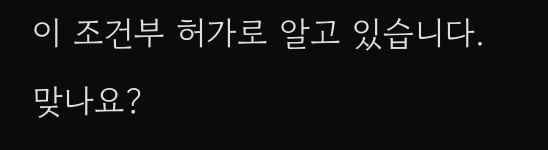이 조건부 허가로 알고 있습니다.
맞나요?